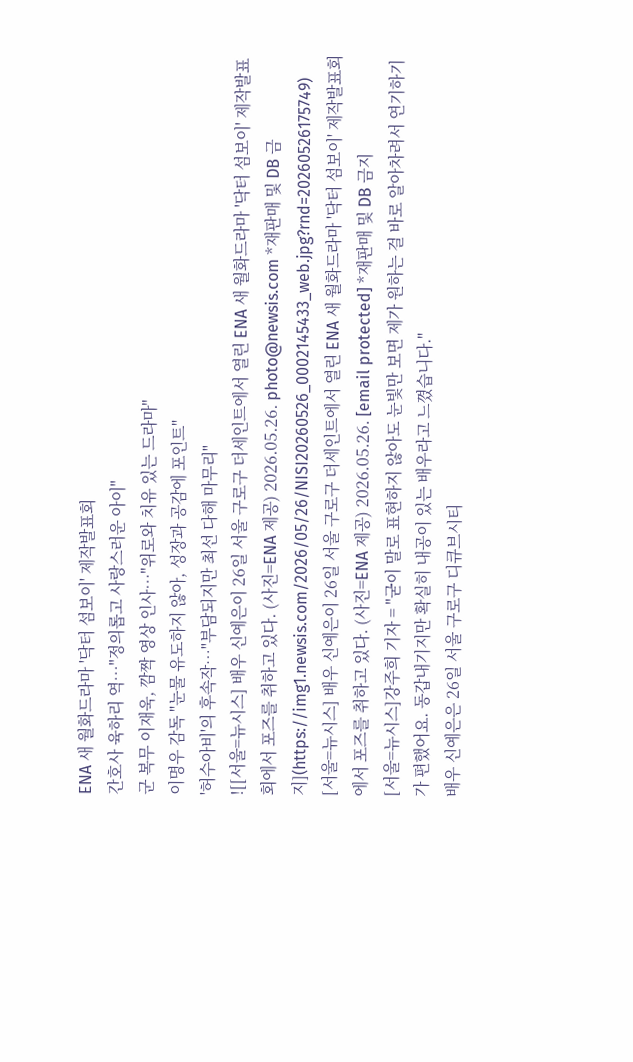ENA 새 월화드라마 '닥터 섬보이' 제작발표회
간호사 육하리 역…"정의롭고 사랑스러운 아이"
군 복무 이재욱, 깜짝 영상 인사…"위로와 치유 있는 드라마"
이명우 감독 "눈물 유도하지 않아, 성장과 공감에 포인트"
'허수아비'의 후속작…"부담되지만 최선 다해 마무리"
![[서울=뉴시스] 배우 신예은이 26일 서울 구로구 더세인트에서 열린 ENA 새 월화드라마 '닥터 섬보이' 제작발표회에서 포즈를 취하고 있다. (사진=ENA 제공) 2026.05.26. photo@newsis.com *재판매 및 DB 금지](https://img1.newsis.com/2026/05/26/NISI20260526_0002145433_web.jpg?rnd=20260526175749)
[서울=뉴시스] 배우 신예은이 26일 서울 구로구 더세인트에서 열린 ENA 새 월화드라마 '닥터 섬보이' 제작발표회에서 포즈를 취하고 있다. (사진=ENA 제공) 2026.05.26. [email protected] *재판매 및 DB 금지
[서울=뉴시스]강주희 기자 = "굳이 말로 표현하지 않아도 눈빛만 보면 제가 원하는 걸 바로 알아차려서 연기하기가 편했어요. 동갑내기지만 확실히 내공이 있는 배우라고 느꼈습니다."
배우 신예은은 26일 서울 구로구 디큐브시티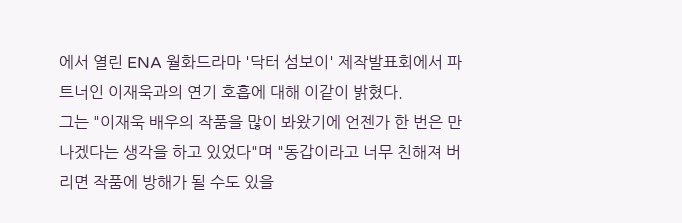에서 열린 ENA 월화드라마 '닥터 섬보이' 제작발표회에서 파트너인 이재욱과의 연기 호흡에 대해 이같이 밝혔다.
그는 "이재욱 배우의 작품을 많이 봐왔기에 언젠가 한 번은 만나겠다는 생각을 하고 있었다"며 "동갑이라고 너무 친해져 버리면 작품에 방해가 될 수도 있을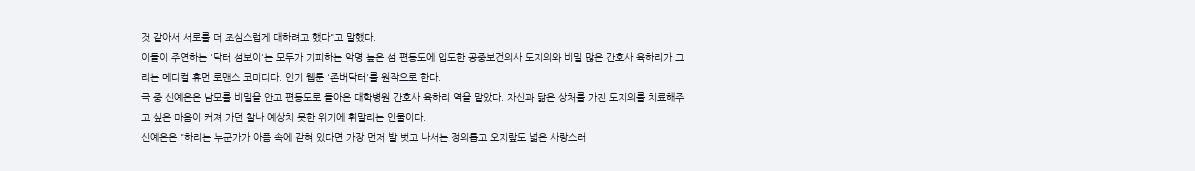것 같아서 서로를 더 조심스럽게 대하려고 했다"고 말했다.
이들이 주연하는 '닥터 섬보이'는 모두가 기피하는 악명 높은 섬 편동도에 입도한 공중보건의사 도지의와 비밀 많은 간호사 육하리가 그리는 메디컬 휴먼 로맨스 코미디다. 인기 웹툰 '존버닥터'를 원작으로 한다.
극 중 신예은은 남모를 비밀을 안고 편동도로 돌아온 대학병원 간호사 육하리 역을 맡았다. 자신과 닮은 상처를 가진 도지의를 치료해주고 싶은 마음이 커져 가던 찰나 예상치 못한 위기에 휘말리는 인물이다.
신예은은 "하리는 누군가가 아픔 속에 갇혀 있다면 가장 먼저 발 벗고 나서는 정의롭고 오지랖도 넓은 사랑스러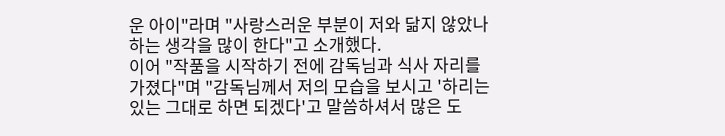운 아이"라며 "사랑스러운 부분이 저와 닮지 않았나 하는 생각을 많이 한다"고 소개했다.
이어 "작품을 시작하기 전에 감독님과 식사 자리를 가졌다"며 "감독님께서 저의 모습을 보시고 '하리는 있는 그대로 하면 되겠다'고 말씀하셔서 많은 도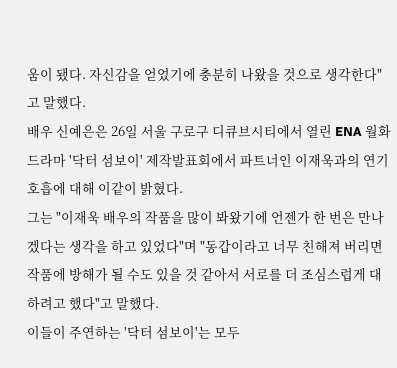움이 됐다. 자신감을 얻었기에 충분히 나왔을 것으로 생각한다"고 말했다.
배우 신예은은 26일 서울 구로구 디큐브시티에서 열린 ENA 월화드라마 '닥터 섬보이' 제작발표회에서 파트너인 이재욱과의 연기 호흡에 대해 이같이 밝혔다.
그는 "이재욱 배우의 작품을 많이 봐왔기에 언젠가 한 번은 만나겠다는 생각을 하고 있었다"며 "동갑이라고 너무 친해져 버리면 작품에 방해가 될 수도 있을 것 같아서 서로를 더 조심스럽게 대하려고 했다"고 말했다.
이들이 주연하는 '닥터 섬보이'는 모두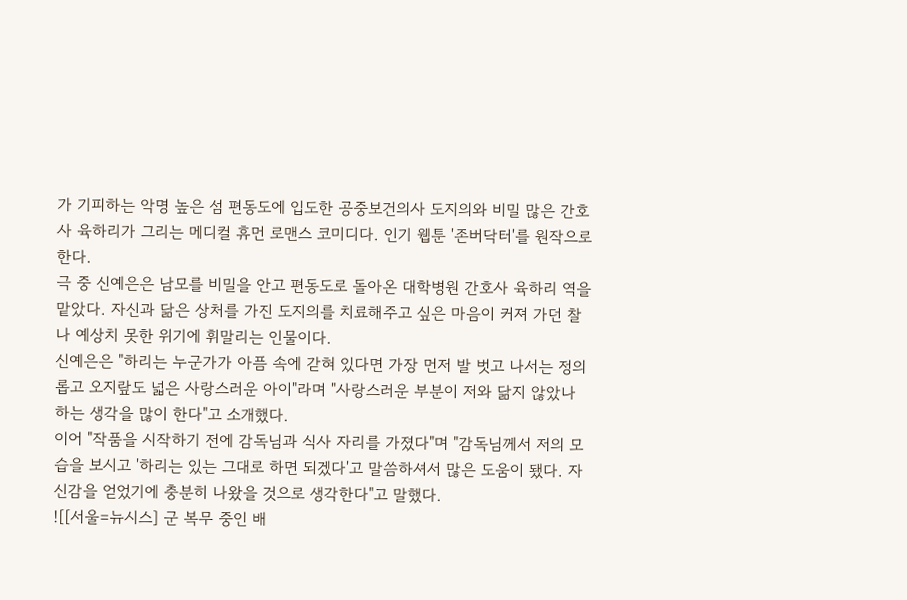가 기피하는 악명 높은 섬 편동도에 입도한 공중보건의사 도지의와 비밀 많은 간호사 육하리가 그리는 메디컬 휴먼 로맨스 코미디다. 인기 웹툰 '존버닥터'를 원작으로 한다.
극 중 신예은은 남모를 비밀을 안고 편동도로 돌아온 대학병원 간호사 육하리 역을 맡았다. 자신과 닮은 상처를 가진 도지의를 치료해주고 싶은 마음이 커져 가던 찰나 예상치 못한 위기에 휘말리는 인물이다.
신예은은 "하리는 누군가가 아픔 속에 갇혀 있다면 가장 먼저 발 벗고 나서는 정의롭고 오지랖도 넓은 사랑스러운 아이"라며 "사랑스러운 부분이 저와 닮지 않았나 하는 생각을 많이 한다"고 소개했다.
이어 "작품을 시작하기 전에 감독님과 식사 자리를 가졌다"며 "감독님께서 저의 모습을 보시고 '하리는 있는 그대로 하면 되겠다'고 말씀하셔서 많은 도움이 됐다. 자신감을 얻었기에 충분히 나왔을 것으로 생각한다"고 말했다.
![[서울=뉴시스] 군 복무 중인 배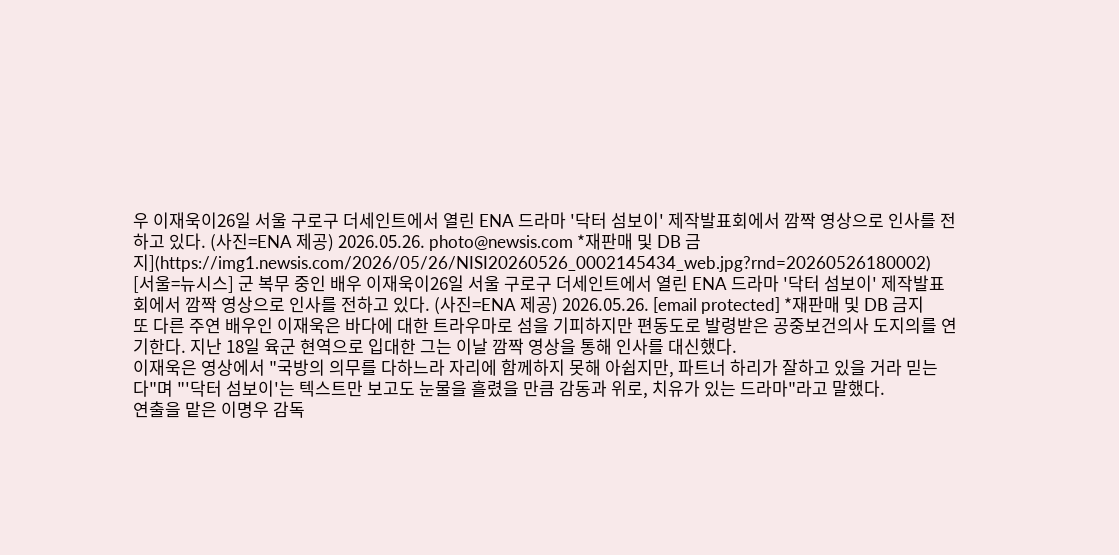우 이재욱이26일 서울 구로구 더세인트에서 열린 ENA 드라마 '닥터 섬보이' 제작발표회에서 깜짝 영상으로 인사를 전하고 있다. (사진=ENA 제공) 2026.05.26. photo@newsis.com *재판매 및 DB 금지](https://img1.newsis.com/2026/05/26/NISI20260526_0002145434_web.jpg?rnd=20260526180002)
[서울=뉴시스] 군 복무 중인 배우 이재욱이26일 서울 구로구 더세인트에서 열린 ENA 드라마 '닥터 섬보이' 제작발표회에서 깜짝 영상으로 인사를 전하고 있다. (사진=ENA 제공) 2026.05.26. [email protected] *재판매 및 DB 금지
또 다른 주연 배우인 이재욱은 바다에 대한 트라우마로 섬을 기피하지만 편동도로 발령받은 공중보건의사 도지의를 연기한다. 지난 18일 육군 현역으로 입대한 그는 이날 깜짝 영상을 통해 인사를 대신했다.
이재욱은 영상에서 "국방의 의무를 다하느라 자리에 함께하지 못해 아쉽지만, 파트너 하리가 잘하고 있을 거라 믿는다"며 "'닥터 섬보이'는 텍스트만 보고도 눈물을 흘렸을 만큼 감동과 위로, 치유가 있는 드라마"라고 말했다.
연출을 맡은 이명우 감독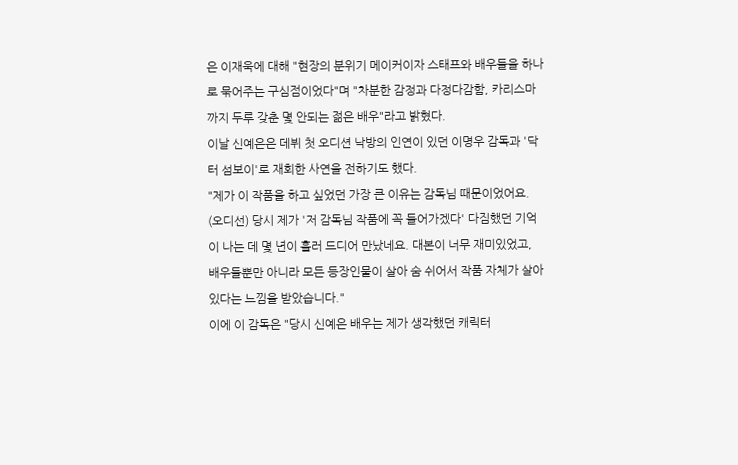은 이재욱에 대해 "현장의 분위기 메이커이자 스태프와 배우들을 하나로 묶어주는 구심점이었다"며 "차분한 감정과 다정다감함, 카리스마까지 두루 갖춘 몇 안되는 젊은 배우"라고 밝혔다.
이날 신예은은 데뷔 첫 오디션 낙방의 인연이 있던 이명우 감독과 '닥터 섬보이'로 재회한 사연을 전하기도 했다.
"제가 이 작품을 하고 싶었던 가장 큰 이유는 감독님 때문이었어요. (오디선) 당시 제가 '저 감독님 작품에 꼭 들어가겠다' 다짐했던 기억이 나는 데 몇 년이 흘러 드디어 만났네요. 대본이 너무 재미있었고, 배우들뿐만 아니라 모든 등장인물이 살아 숨 쉬어서 작품 자체가 살아있다는 느낌을 받았습니다."
이에 이 감독은 "당시 신예은 배우는 제가 생각했던 캐릭터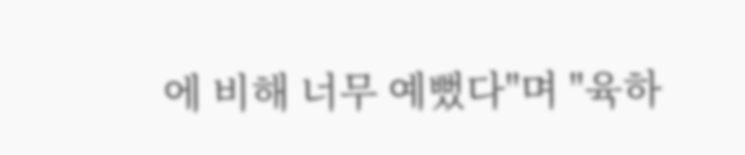에 비해 너무 예뻤다"며 "육하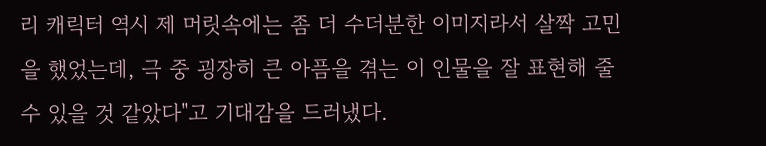리 캐릭터 역시 제 머릿속에는 좀 더 수더분한 이미지라서 살짝 고민을 했었는데, 극 중 굉장히 큰 아픔을 겪는 이 인물을 잘 표현해 줄 수 있을 것 같았다"고 기대감을 드러냈다.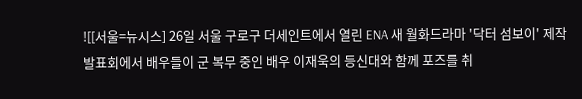![[서울=뉴시스] 26일 서울 구로구 더세인트에서 열린 ENA 새 월화드라마 '닥터 섬보이' 제작발표회에서 배우들이 군 복무 중인 배우 이재욱의 등신대와 함께 포즈를 취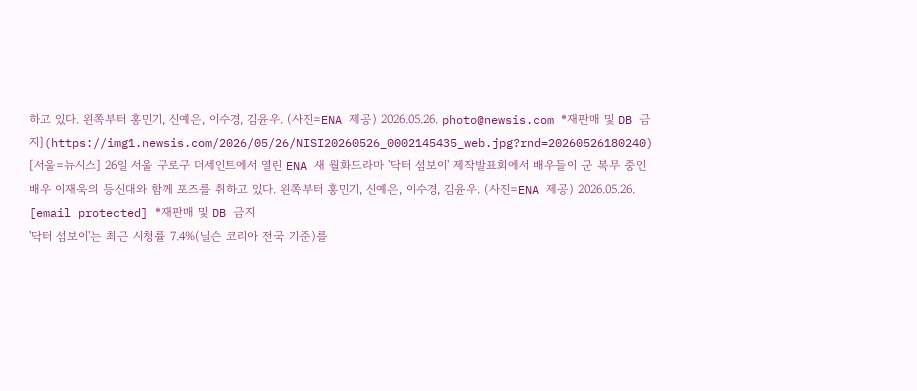하고 있다. 왼쪽부터 홍민기, 신예은, 이수경, 김윤우. (사진=ENA 제공) 2026.05.26. photo@newsis.com *재판매 및 DB 금지](https://img1.newsis.com/2026/05/26/NISI20260526_0002145435_web.jpg?rnd=20260526180240)
[서울=뉴시스] 26일 서울 구로구 더세인트에서 열린 ENA 새 월화드라마 '닥터 섬보이' 제작발표회에서 배우들이 군 복무 중인 배우 이재욱의 등신대와 함께 포즈를 취하고 있다. 왼쪽부터 홍민기, 신예은, 이수경, 김윤우. (사진=ENA 제공) 2026.05.26. [email protected] *재판매 및 DB 금지
'닥터 섬보이'는 최근 시청률 7.4%(닐슨 코리아 전국 기준)를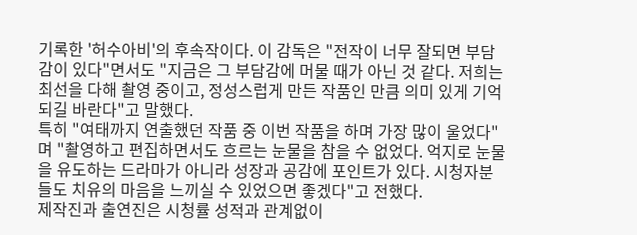기록한 '허수아비'의 후속작이다. 이 감독은 "전작이 너무 잘되면 부담감이 있다"면서도 "지금은 그 부담감에 머물 때가 아닌 것 같다. 저희는 최선을 다해 촬영 중이고, 정성스럽게 만든 작품인 만큼 의미 있게 기억되길 바란다"고 말했다.
특히 "여태까지 연출했던 작품 중 이번 작품을 하며 가장 많이 울었다"며 "촬영하고 편집하면서도 흐르는 눈물을 참을 수 없었다. 억지로 눈물을 유도하는 드라마가 아니라 성장과 공감에 포인트가 있다. 시청자분들도 치유의 마음을 느끼실 수 있었으면 좋겠다"고 전했다.
제작진과 출연진은 시청률 성적과 관계없이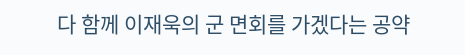다 함께 이재욱의 군 면회를 가겠다는 공약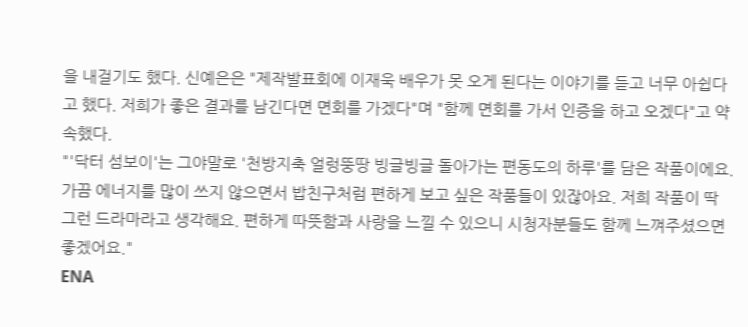을 내걸기도 했다. 신예은은 "제작발표회에 이재욱 배우가 못 오게 된다는 이야기를 듣고 너무 아쉽다고 했다. 저희가 좋은 결과를 남긴다면 면회를 가겠다"며 "함께 면회를 가서 인증을 하고 오겠다"고 약속했다.
"'닥터 섬보이'는 그야말로 '천방지축 얼렁뚱땅 빙글빙글 돌아가는 편동도의 하루'를 담은 작품이에요. 가끔 에너지를 많이 쓰지 않으면서 밥친구처럼 편하게 보고 싶은 작품들이 있잖아요. 저희 작품이 딱 그런 드라마라고 생각해요. 편하게 따뜻함과 사랑을 느낄 수 있으니 시청자분들도 함께 느껴주셨으면 좋겠어요."
ENA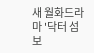새 월화드라마 '닥터 섬보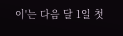이'는 다음 달 1일 첫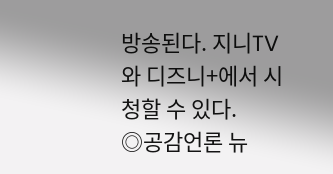방송된다. 지니TV와 디즈니+에서 시청할 수 있다.
◎공감언론 뉴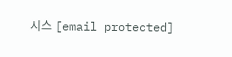시스 [email protected]